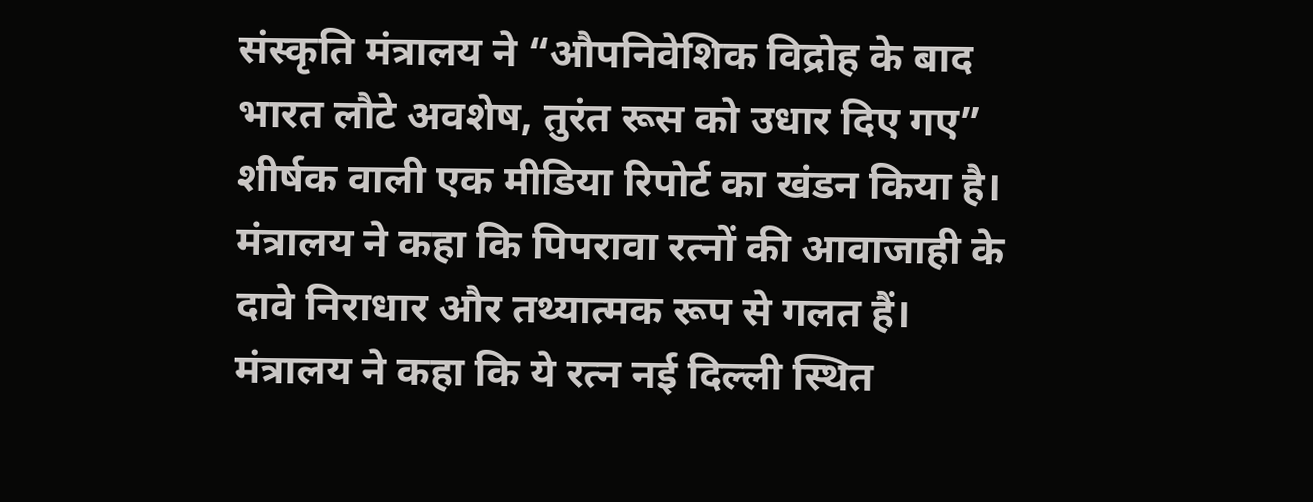संस्कृति मंत्रालय ने “औपनिवेशिक विद्रोह के बाद भारत लौटे अवशेष, तुरंत रूस को उधार दिए गए” शीर्षक वाली एक मीडिया रिपोर्ट का खंडन किया है। मंत्रालय ने कहा कि पिपरावा रत्नों की आवाजाही के दावे निराधार और तथ्यात्मक रूप से गलत हैं। मंत्रालय ने कहा कि ये रत्न नई दिल्ली स्थित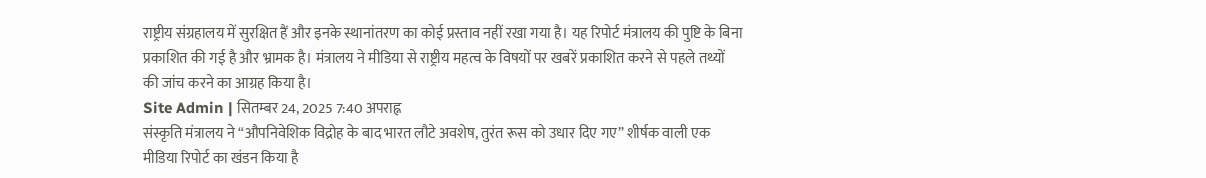राष्ट्रीय संग्रहालय में सुरक्षित हैं और इनके स्थानांतरण का कोई प्रस्ताव नहीं रखा गया है। यह रिपोर्ट मंत्रालय की पुष्टि के बिना प्रकाशित की गई है और भ्रामक है। मंत्रालय ने मीडिया से राष्ट्रीय महत्व के विषयों पर खबरें प्रकाशित करने से पहले तथ्यों की जांच करने का आग्रह किया है।
Site Admin | सितम्बर 24, 2025 7:40 अपराह्न
संस्कृति मंत्रालय ने “औपनिवेशिक विद्रोह के बाद भारत लौटे अवशेष, तुरंत रूस को उधार दिए गए” शीर्षक वाली एक मीडिया रिपोर्ट का खंडन किया है